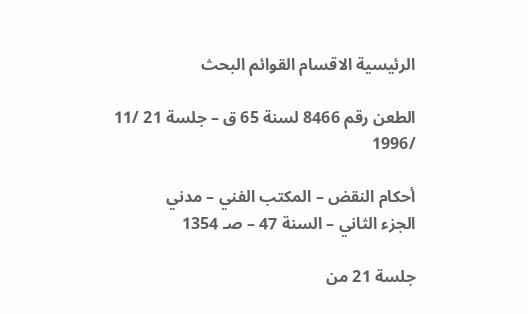الرئيسية الاقسام القوائم البحث

الطعن رقم 8466 لسنة 65 ق – جلسة 21 /11 /1996

أحكام النقض – المكتب الفني – مدني
الجزء الثاني – السنة 47 – صـ 1354

جلسة 21 من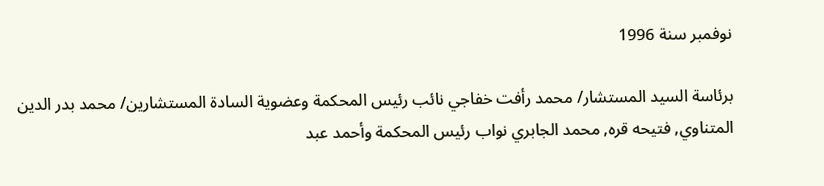نوفمبر سنة 1996

برئاسة السيد المستشار/ محمد رأفت خفاجي نائب رئيس المحكمة وعضوية السادة المستشارين/ محمد بدر الدين المتناوي, فتيحه قره, محمد الجابري نواب رئيس المحكمة وأحمد عبد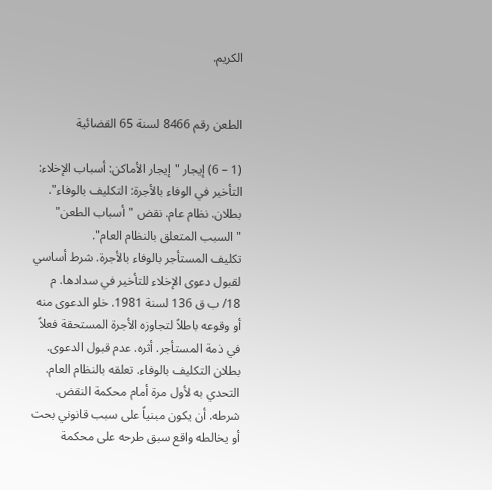الكريم.


الطعن رقم 8466 لسنة 65 القضائية

(1 – 6) إيجار "إيجار الأماكن: أسباب الإخلاء: التأخير في الوفاء بالأجرة: التكليف بالوفاء". بطلان. نظام عام. نقض "أسباب الطعن" "السبب المتعلق بالنظام العام".
تكليف المستأجر بالوفاء بالأجرة. شرط أساسي لقبول دعوى الإخلاء للتأخير في سدادها. م 18/ ب ق 136 لسنة 1981. خلو الدعوى منه أو وقوعه باطلاً لتجاوزه الأجرة المستحقة فعلاً في ذمة المستأجر. أثره. عدم قبول الدعوى.
بطلان التكليف بالوفاء. تعلقه بالنظام العام. التحدي به لأول مرة أمام محكمة النقض. شرطه. أن يكون مبنياً على سبب قانوني بحت أو يخالطه واقع سبق طرحه على محكمة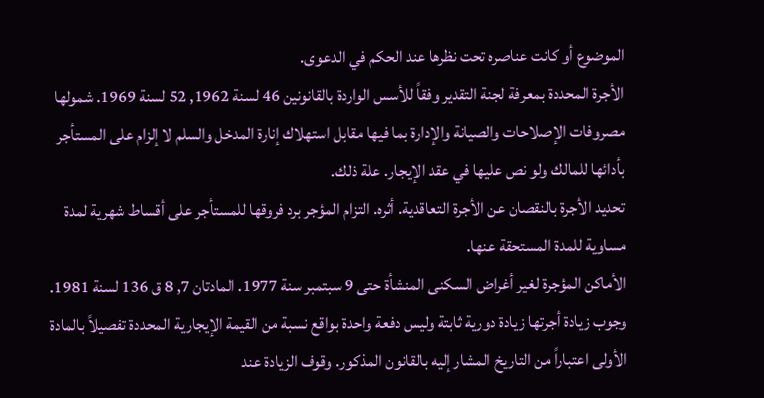الموضوع أو كانت عناصره تحت نظرها عند الحكم في الدعوى.
الأجرة المحددة بمعرفة لجنة التقدير وفقاً للأسس الواردة بالقانونين 46 لسنة 1962, 52 لسنة 1969. شمولها مصروفات الإصلاحات والصيانة والإدارة بما فيها مقابل استهلاك إنارة المدخل والسلم لا إلزام على المستأجر بأدائها للمالك ولو نص عليها في عقد الإيجار. علة ذلك.
تحديد الأجرة بالنقصان عن الأجرة التعاقدية. أثره. التزام المؤجر برد فروقها للمستأجر على أقساط شهرية لمدة مساوية للمدة المستحقة عنها.
الأماكن المؤجرة لغير أغراض السكنى المنشأة حتى 9 سبتمبر سنة 1977. المادتان 7, 8 ق 136 لسنة 1981. وجوب زيادة أجرتها زيادة دورية ثابتة وليس دفعة واحدة بواقع نسبة من القيمة الإيجارية المحددة تفصيلاً بالمادة الأولى اعتباراً من التاريخ المشار إليه بالقانون المذكور. وقوف الزيادة عند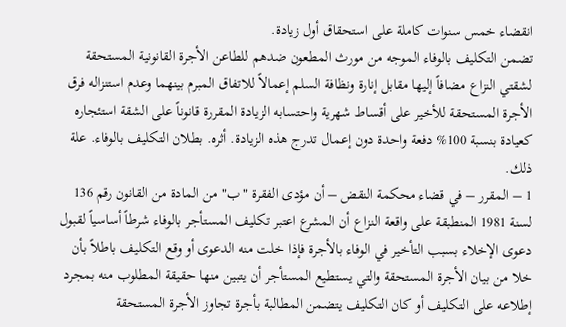انقضاء خمس سنوات كاملة على استحقاق أول زيادة.
تضمن التكليف بالوفاء الموجه من مورث المطعون ضدهم للطاعن الأجرة القانونية المستحقة لشقتي النزاع مضافاً إليها مقابل إنارة ونظافة السلم إعمالاً للاتفاق المبرم بينهما وعدم استنزاله فرق الأجرة المستحقة للأخير على أقساط شهرية واحتسابه الزيادة المقررة قانوناً على الشقة استئجاره كعيادة بنسبة 100% دفعة واحدة دون إعمال تدرج هذه الزيادة. أثره. بطلان التكليف بالوفاء. علة ذلك.
1 – المقرر – في قضاء محكمة النقض – أن مؤدى الفقرة "ب" من المادة من القانون رقم 136 لسنة 1981 المنطبقة على واقعة النزاع أن المشرع اعتبر تكليف المستأجر بالوفاء شرطاً أساسياً لقبول دعوى الإخلاء بسبب التأخير في الوفاء بالأجرة فإذا خلت منه الدعوى أو وقع التكليف باطلاً بأن خلا من بيان الأجرة المستحقة والتي يستطيع المستأجر أن يتبين منها حقيقة المطلوب منه بمجرد إطلاعه على التكليف أو كان التكليف يتضمن المطالبة بأجرة تجاوز الأجرة المستحقة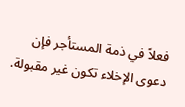فعلاً في ذمة المستأجر فإن دعوى الإخلاء تكون غير مقبولة.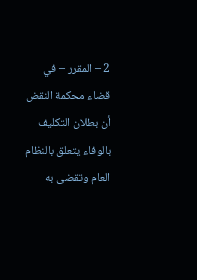2 – المقرر – في قضاء محكمة النقض أن بطلان التكليف بالوفاء يتعلق بالنظام العام وتقضى به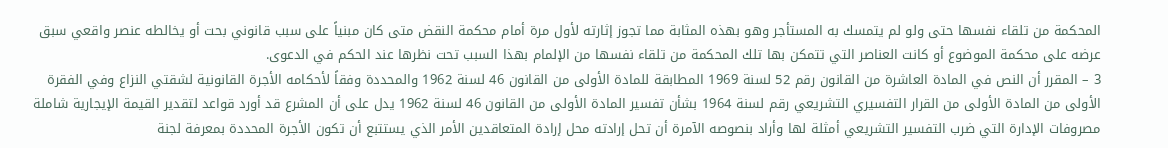المحكمة من تلقاء نفسها حتى ولو لم يتمسك به المستأجر وهو بهذه المثابة مما تجوز إثارته لأول مرة أمام محكمة النقض متى كان مبنياً على سبب قانوني بحت أو يخالطه عنصر واقعي سبق عرضه على محكمة الموضوع أو كانت العناصر التي تتمكن بها تلك المحكمة من تلقاء نفسها من الإلمام بهذا السبب تحت نظرها عند الحكم في الدعوى.
3 – المقرر أن النص في المادة العاشرة من القانون رقم 52 لسنة 1969 المطابقة للمادة الأولى من القانون 46 لسنة 1962 والمحددة وفقاً لأحكامه الأجرة القانونية لشقتي النزاع وفي الفقرة الأولى من المادة الأولى من القرار التفسيري التشريعي رقم لسنة 1964 بشأن تفسير المادة الأولى من القانون 46 لسنة 1962 يدل على أن المشرع قد أورد قواعد لتقدير القيمة الإيجارية شاملة مصروفات الإدارة التي ضرب التفسير التشريعي أمثلة لها وأراد بنصوصه الآمرة أن تحل إرادته محل إرادة المتعاقدين الأمر الذي يستتبع أن تكون الأجرة المحددة بمعرفة لجنة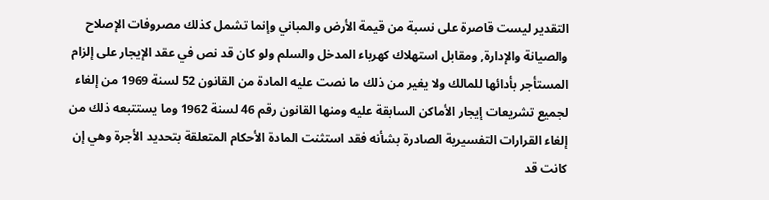التقدير ليست قاصرة على نسبة من قيمة الأرض والمباني وإنما تشمل كذلك مصروفات الإصلاح والصيانة والإدارة, ومقابل استهلاك كهرباء المدخل والسلم ولو كان قد نص في عقد الإيجار على إلزام المستأجر بأدائها للمالك ولا يغير من ذلك ما نصت عليه المادة من القانون 52 لسنة 1969 من إلغاء لجميع تشريعات إيجار الأماكن السابقة عليه ومنها القانون رقم 46 لسنة 1962 وما يستتبعه ذلك من إلغاء القرارات التفسيرية الصادرة بشأنه فقد استثنت المادة الأحكام المتعلقة بتحديد الأجرة وهي إن كانت قد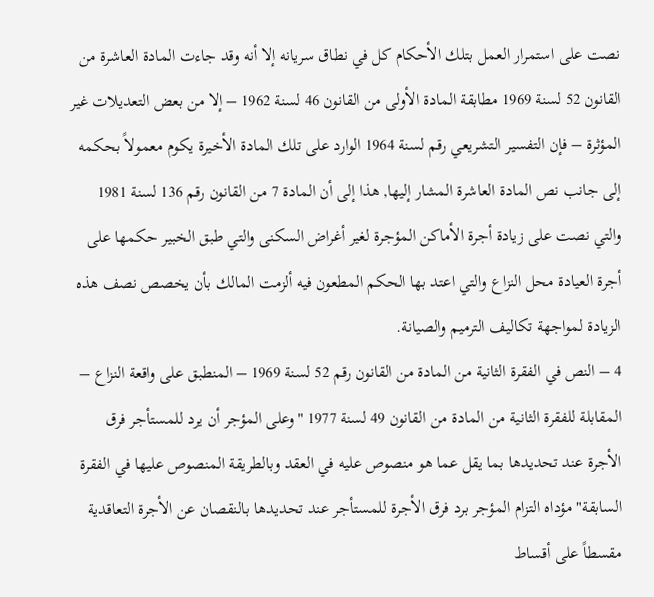نصت على استمرار العمل بتلك الأحكام كل في نطاق سريانه إلا أنه وقد جاءت المادة العاشرة من القانون 52 لسنة 1969 مطابقة المادة الأولى من القانون 46 لسنة 1962 – إلا من بعض التعديلات غير المؤثرة – فإن التفسير التشريعي رقم لسنة 1964 الوارد على تلك المادة الأخيرة يكوم معمولاً بحكمه إلى جانب نص المادة العاشرة المشار إليها, هذا إلى أن المادة 7 من القانون رقم 136 لسنة 1981 والتي نصت على زيادة أجرة الأماكن المؤجرة لغير أغراض السكنى والتي طبق الخبير حكمها على أجرة العيادة محل النزاع والتي اعتد بها الحكم المطعون فيه ألزمت المالك بأن يخصص نصف هذه الزيادة لمواجهة تكاليف الترميم والصيانة.
4 – النص في الفقرة الثانية من المادة من القانون رقم 52 لسنة 1969 – المنطبق على واقعة النزاع – المقابلة للفقرة الثانية من المادة من القانون 49 لسنة 1977 "وعلى المؤجر أن يرد للمستأجر فرق الأجرة عند تحديدها بما يقل عما هو منصوص عليه في العقد وبالطريقة المنصوص عليها في الفقرة السابقة" مؤداه التزام المؤجر برد فرق الأجرة للمستأجر عند تحديدها بالنقصان عن الأجرة التعاقدية مقسطاً على أقساط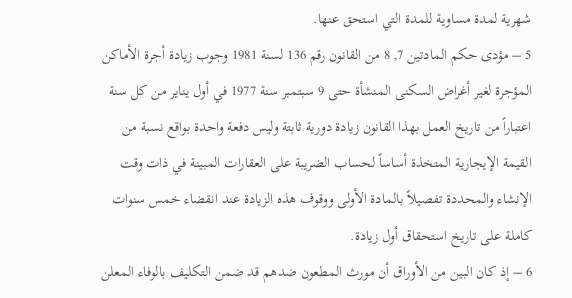شهرية لمدة مساوية للمدة التي استحق عنها.
5 – مؤدى حكم المادتين 7, 8 من القانون رقم 136 لسنة 1981 وجوب زيادة أجرة الأماكن المؤجرة لغير أغراض السكنى المنشأة حتى 9 سبتمبر سنة 1977 في أول يناير من كل سنة اعتباراً من تاريخ العمل بهذا القانون زيادة دورية ثابتة وليس دفعة واحدة بواقع نسبة من القيمة الإيجارية المتخذة أساساً لحساب الضريبة على العقارات المبينة في ذات وقت الإنشاء والمحددة تفصيلاً بالمادة الأولى ووقوف هذه الزيادة عند انقضاء خمس سنوات كاملة على تاريخ استحقاق أول زيادة.
6 – إذ كان البين من الأوراق أن مورث المطعون ضدهم قد ضمن التكليف بالوفاء المعلن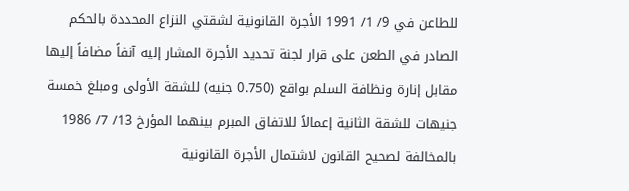للطاعن في 9/ 1/ 1991 الأجرة القانونية لشقتي النزاع المحددة بالحكم الصادر في الطعن على قرار لجنة تحديد الأجرة المشار إليه آنفاً مضافاً إليها مقابل إنارة ونظافة السلم بواقع (0.750 جنيه) للشقة الأولى ومبلغ خمسة جنيهات للشقة الثانية إعمالاً للاتفاق المبرم بينهما المؤرخ 13/ 7/ 1986 بالمخالفة لصحيح القانون لاشتمال الأجرة القانونية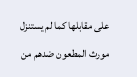على مقابلها كما لم يستنزل مورث المطعون ضدهم من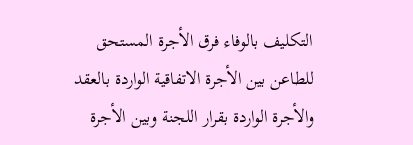التكليف بالوفاء فرق الأجرة المستحق للطاعن بين الأجرة الاتفاقية الواردة بالعقد والأجرة الواردة بقرار اللجنة وبين الأجرة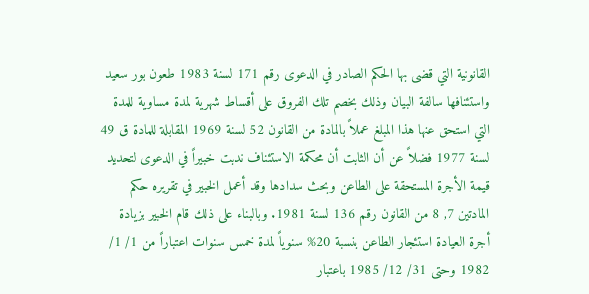القانونية التي قضى بها الحكم الصادر في الدعوى رقم 171 لسنة 1983 طعون بور سعيد واستئنافها سالفة البيان وذلك بخصم تلك الفروق على أقساط شهرية لمدة مساوية للمدة التي استحق عنها هذا المبلغ عملاً بالمادة من القانون 52 لسنة 1969 المقابلة للمادة ق 49 لسنة 1977 فضلاً عن أن الثابت أن محكمة الاستئناف ندبت خبيراً في الدعوى لتحديد قيمة الأجرة المستحقة على الطاعن وبحث سدادها وقد أعمل الخبير في تقريره حكم المادتين 7, 8 من القانون رقم 136 لسنة 1981. وبالبناء على ذلك قام الخبير بزيادة أجرة العيادة استئجار الطاعن بنسبة 20% سنوياً لمدة خمس سنوات اعتباراً من 1/ 1/ 1982 وحتى 31/ 12/ 1985 باعتبار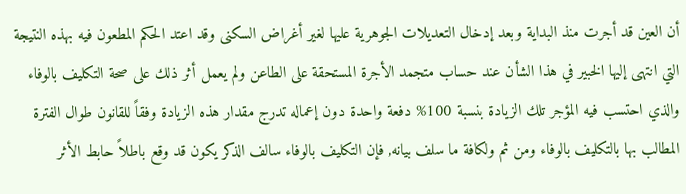أن العين قد أجرت منذ البداية وبعد إدخال التعديلات الجوهرية عليها لغير أغراض السكنى وقد اعتد الحكم المطعون فيه بهذه النتيجة التي انتهى إليها الخبير في هذا الشأن عند حساب متجمد الأجرة المستحقة على الطاعن ولم يعمل أثر ذلك على صحة التكليف بالوفاء والذي احتسب فيه المؤجر تلك الزيادة بنسبة 100% دفعة واحدة دون إعماله تدرج مقدار هذه الزيادة وفقاً للقانون طوال الفترة المطالب بها بالتكليف بالوفاء ومن ثم ولكافة ما سلف بيانه, فإن التكليف بالوفاء سالف الذكر يكون قد وقع باطلاً حابط الأثر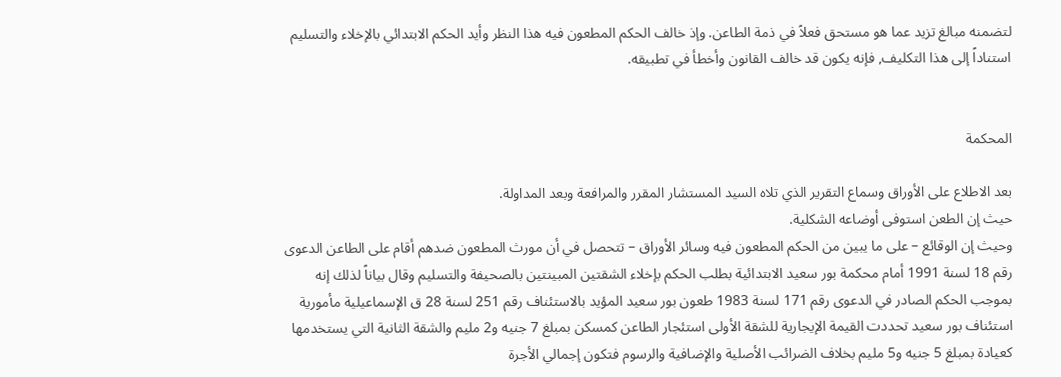لتضمنه مبالغ تزيد عما هو مستحق فعلاً في ذمة الطاعن. وإذ خالف الحكم المطعون فيه هذا النظر وأيد الحكم الابتدائي بالإخلاء والتسليم استناداً إلى هذا التكليف, فإنه يكون قد خالف القانون وأخطأ في تطبيقه.


المحكمة

بعد الاطلاع على الأوراق وسماع التقرير الذي تلاه السيد المستشار المقرر والمرافعة وبعد المداولة.
حيث إن الطعن استوفى أوضاعه الشكلية.
وحيث إن الوقائع – على ما يبين من الحكم المطعون فيه وسائر الأوراق – تتحصل في أن مورث المطعون ضدهم أقام على الطاعن الدعوى رقم 18 لسنة 1991 أمام محكمة بور سعيد الابتدائية بطلب الحكم بإخلاء الشقتين المبينتين بالصحيفة والتسليم وقال بياناً لذلك إنه بموجب الحكم الصادر في الدعوى رقم 171 لسنة 1983 طعون بور سعيد المؤيد بالاستئناف رقم 251 لسنة 28 ق الإسماعيلية مأمورية استئناف بور سعيد تحددت القيمة الإيجارية للشقة الأولى استئجار الطاعن كمسكن بمبلغ 7 جنيه و2 مليم والشقة الثانية التي يستخدمها كعيادة بمبلغ 5 جنيه و5 مليم بخلاف الضرائب الأصلية والإضافية والرسوم فتكون إجمالي الأجرة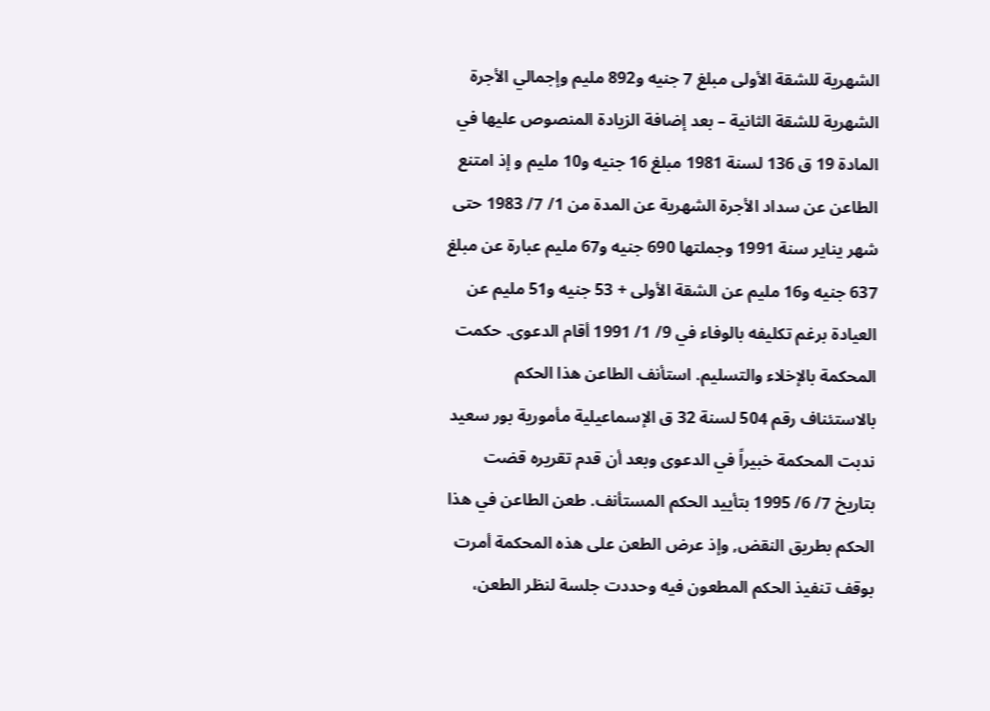الشهرية للشقة الأولى مبلغ 7 جنيه و892 مليم وإجمالي الأجرة الشهرية للشقة الثانية – بعد إضافة الزيادة المنصوص عليها في المادة 19 ق 136 لسنة 1981 مبلغ 16 جنيه و10 مليم و إذ امتنع الطاعن عن سداد الأجرة الشهرية عن المدة من 1/ 7/ 1983 حتى شهر يناير سنة 1991 وجملتها 690 جنيه و67 مليم عبارة عن مبلغ 637 جنيه و16 مليم عن الشقة الأولى + 53 جنيه و51 مليم عن العيادة برغم تكليفه بالوفاء في 9/ 1/ 1991 أقام الدعوى. حكمت المحكمة بالإخلاء والتسليم. استأنف الطاعن هذا الحكم بالاستئناف رقم 504 لسنة 32 ق الإسماعيلية مأمورية بور سعيد ندبت المحكمة خبيراً في الدعوى وبعد أن قدم تقريره قضت بتاريخ 7/ 6/ 1995 بتأييد الحكم المستأنف. طعن الطاعن في هذا الحكم بطريق النقض, وإذ عرض الطعن على هذه المحكمة أمرت بوقف تنفيذ الحكم المطعون فيه وحددت جلسة لنظر الطعن،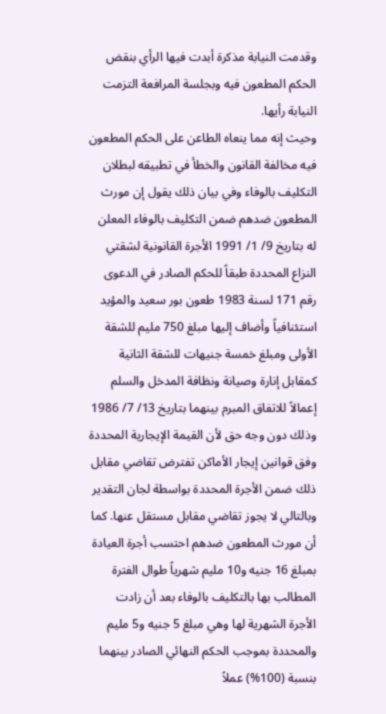وقدمت النيابة مذكرة أبدت فيها الرأي بنقض الحكم المطعون فيه وبجلسة المرافعة التزمت النيابة رأيها.
وحيث إنه مما ينعاه الطاعن على الحكم المطعون فيه مخالفة القانون والخطأ في تطبيقه لبطلان التكليف بالوفاء وفي بيان ذلك يقول إن مورث المطعون ضدهم ضمن التكليف بالوفاء المعلن له بتاريخ 9/ 1/ 1991 الأجرة القانونية لشقتي النزاع المحددة طبقاً للحكم الصادر في الدعوى رقم 171 لسنة 1983 طعون بور سعيد والمؤيد استئنافياً وأضاف إليها مبلغ 750 مليم للشقة الأولى ومبلغ خمسة جنيهات للشقة الثانية كمقابل إنارة وصيانة ونظافة المدخل والسلم إعمالاً للاتفاق المبرم بينهما بتاريخ 13/ 7/ 1986 وذلك دون وجه حق لأن القيمة الإيجارية المحددة وفق قوانين إيجار الأماكن تفترض تقاضي مقابل ذلك ضمن الأجرة المحددة بواسطة لجان التقدير وبالتالي لا يجوز تقاضي مقابل مستقل عنها. كما أن مورث المطعون ضدهم احتسب أجرة العيادة بمبلغ 16 جنيه و10 مليم شهرياً طوال الفترة المطالب بها بالتكليف بالوفاء بعد أن زادت الأجرة الشهرية لها وهي مبلغ 5 جنيه و5 مليم والمحددة بموجب الحكم النهائي الصادر بينهما بنسبة (100%) عملاً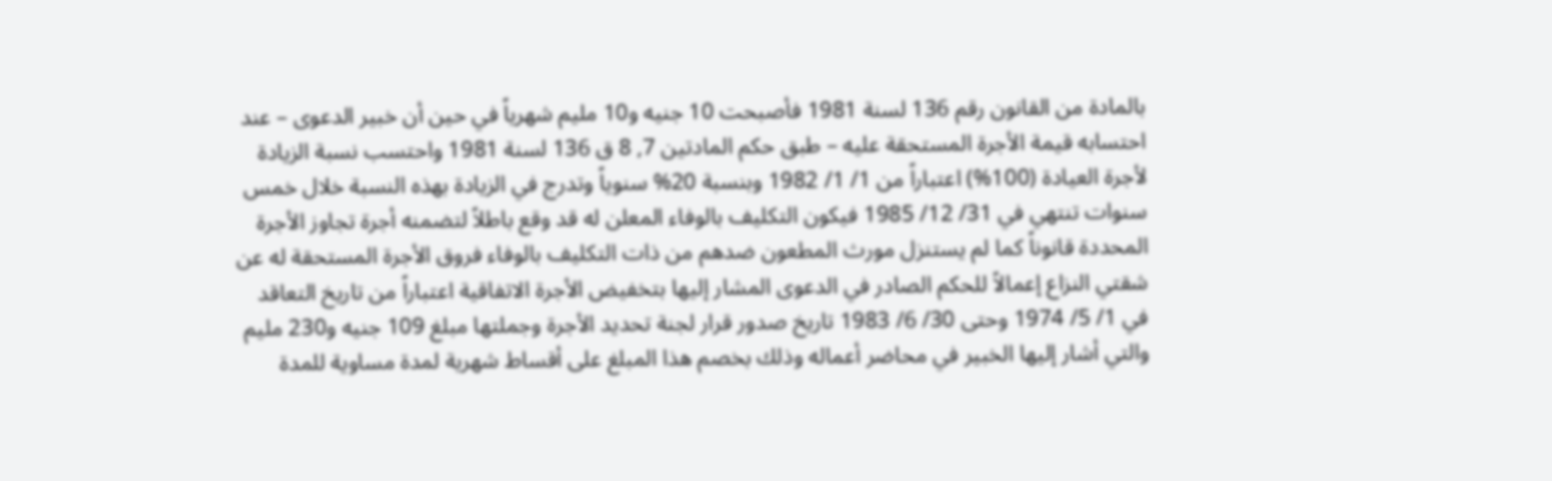بالمادة من القانون رقم 136 لسنة 1981 فأصبحت 10 جنيه و10 مليم شهرياً في حين أن خبير الدعوى – عند احتسابه قيمة الأجرة المستحقة عليه – طبق حكم المادتين 7, 8 ق 136 لسنة 1981 واحتسب نسبة الزيادة لأجرة العيادة (100%) اعتباراً من 1/ 1/ 1982 وبنسبة 20% سنوياً وتدرج في الزيادة بهذه النسبة خلال خمس سنوات تنتهي في 31/ 12/ 1985 فيكون التكليف بالوفاء المعلن له قد وقع باطلاً لتضمنه أجرة تجاوز الأجرة المحددة قانوناً كما لم يستنزل مورث المطعون ضدهم من ذات التكليف بالوفاء فروق الأجرة المستحقة له عن شقتي النزاع إعمالاً للحكم الصادر في الدعوى المشار إليها بتخفيض الأجرة الاتفاقية اعتباراً من تاريخ التعاقد في 1/ 5/ 1974 وحتى 30/ 6/ 1983 تاريخ صدور قرار لجنة تحديد الأجرة وجملتها مبلغ 109 جنيه و230 مليم والتي أشار إليها الخبير في محاضر أعماله وذلك بخصم هذا المبلغ على أقساط شهرية لمدة مساوية للمدة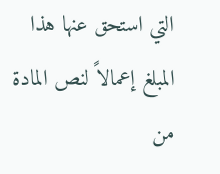التي استحق عنها هذا المبلغ إعمالاً لنص المادة من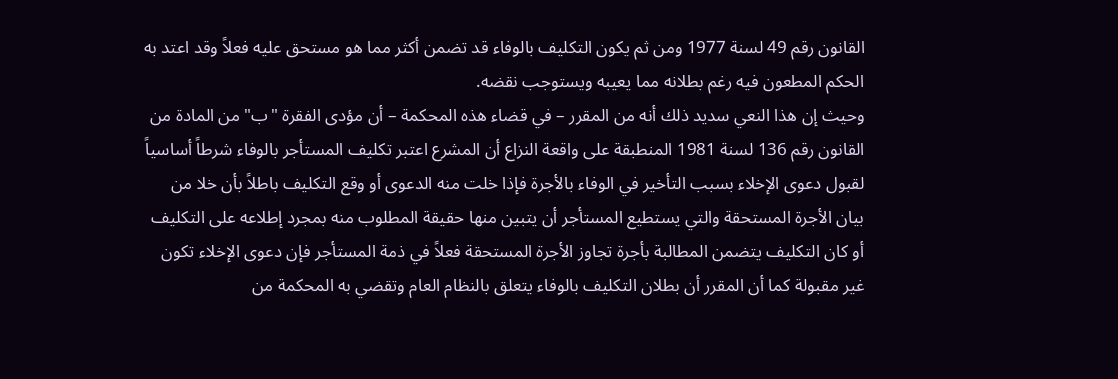القانون رقم 49 لسنة 1977 ومن ثم يكون التكليف بالوفاء قد تضمن أكثر مما هو مستحق عليه فعلاً وقد اعتد به الحكم المطعون فيه رغم بطلانه مما يعيبه ويستوجب نقضه.
وحيث إن هذا النعي سديد ذلك أنه من المقرر – في قضاء هذه المحكمة – أن مؤدى الفقرة "ب" من المادة من القانون رقم 136 لسنة 1981 المنطبقة على واقعة النزاع أن المشرع اعتبر تكليف المستأجر بالوفاء شرطاً أساسياً لقبول دعوى الإخلاء بسبب التأخير في الوفاء بالأجرة فإذا خلت منه الدعوى أو وقع التكليف باطلاً بأن خلا من بيان الأجرة المستحقة والتي يستطيع المستأجر أن يتبين منها حقيقة المطلوب منه بمجرد إطلاعه على التكليف أو كان التكليف يتضمن المطالبة بأجرة تجاوز الأجرة المستحقة فعلاً في ذمة المستأجر فإن دعوى الإخلاء تكون غير مقبولة كما أن المقرر أن بطلان التكليف بالوفاء يتعلق بالنظام العام وتقضي به المحكمة من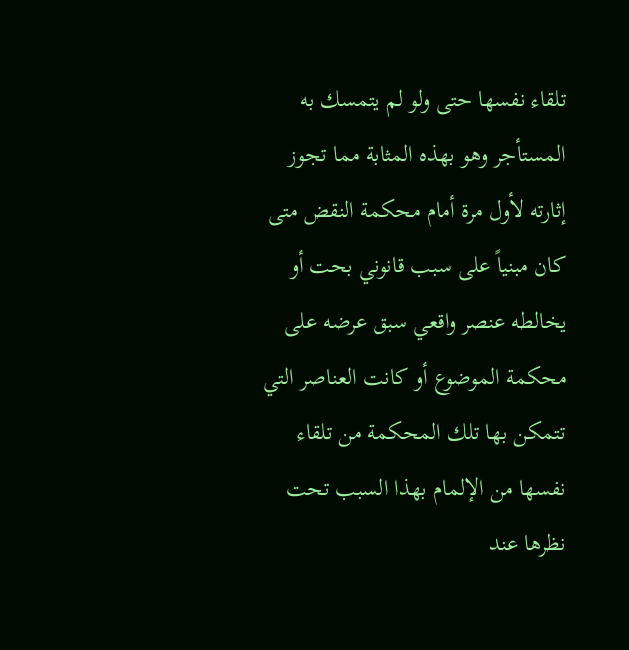تلقاء نفسها حتى ولو لم يتمسك به المستأجر وهو بهذه المثابة مما تجوز إثارته لأول مرة أمام محكمة النقض متى كان مبنياً على سبب قانوني بحت أو يخالطه عنصر واقعي سبق عرضه على محكمة الموضوع أو كانت العناصر التي تتمكن بها تلك المحكمة من تلقاء نفسها من الإلمام بهذا السبب تحت نظرها عند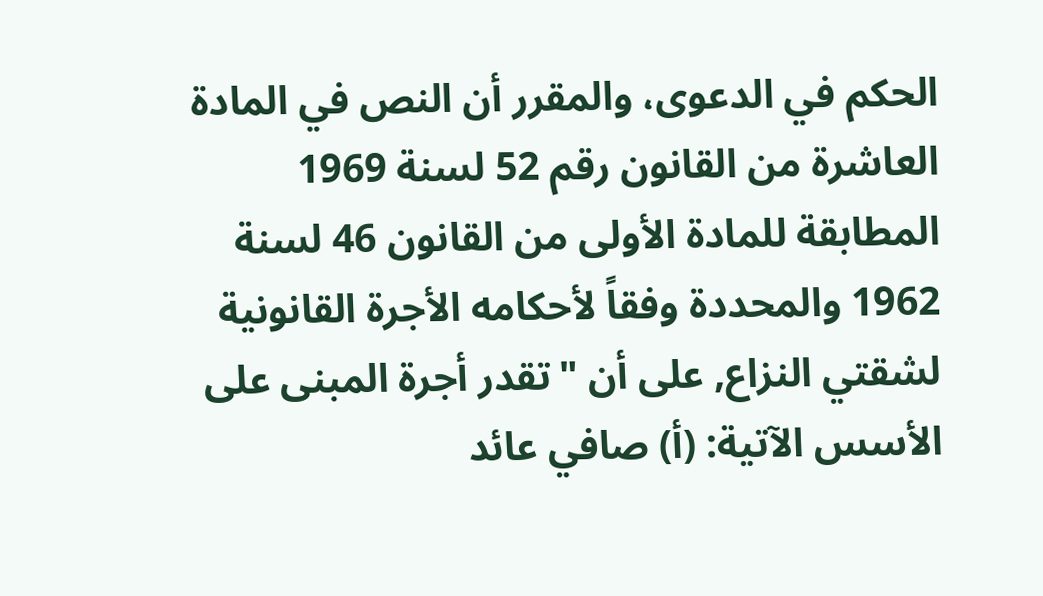الحكم في الدعوى، والمقرر أن النص في المادة العاشرة من القانون رقم 52 لسنة 1969 المطابقة للمادة الأولى من القانون 46 لسنة 1962 والمحددة وفقاً لأحكامه الأجرة القانونية لشقتي النزاع, على أن "تقدر أجرة المبنى على الأسس الآتية: (أ) صافي عائد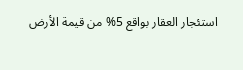استئجار العقار بواقع 5% من قيمة الأرض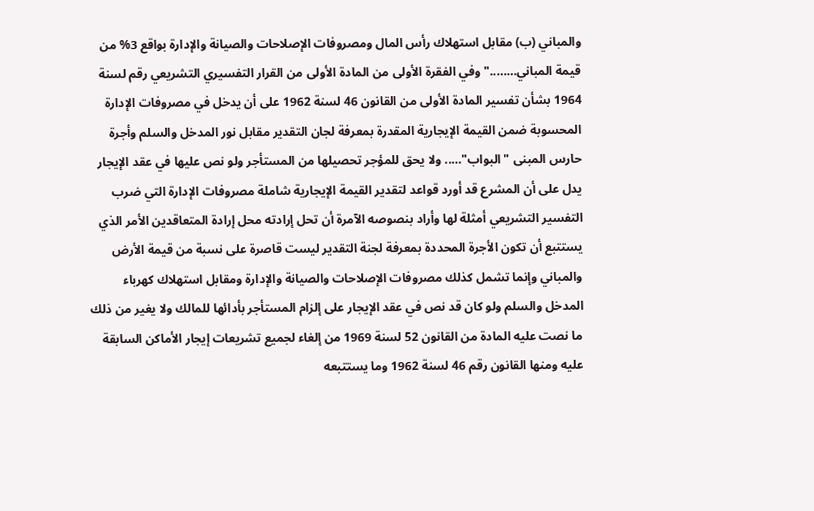والمباني (ب) مقابل استهلاك رأس المال ومصروفات الإصلاحات والصيانة والإدارة بواقع 3% من قيمة المباني…….." وفي الفقرة الأولى من المادة الأولى من القرار التفسيري التشريعي رقم لسنة 1964 بشأن تفسير المادة الأولى من القانون 46 لسنة 1962 على أن يدخل في مصروفات الإدارة المحسوبة ضمن القيمة الإيجارية المقدرة بمعرفة لجان التقدير مقابل نور المدخل والسلم وأجرة حارس المبنى "البواب"….. ولا يحق للمؤجر تحصيلها من المستأجر ولو نص عليها في عقد الإيجار يدل على أن المشرع قد أورد قواعد لتقدير القيمة الإيجارية شاملة مصروفات الإدارة التي ضرب التفسير التشريعي أمثلة لها وأراد بنصوصه الآمرة أن تحل إرادته محل إرادة المتعاقدين الأمر الذي يستتبع أن تكون الأجرة المحددة بمعرفة لجنة التقدير ليست قاصرة على نسبة من قيمة الأرض والمباني وإنما تشمل كذلك مصروفات الإصلاحات والصيانة والإدارة ومقابل استهلاك كهرباء المدخل والسلم ولو كان قد نص في عقد الإيجار على إلزام المستأجر بأدائها للمالك ولا يغير من ذلك ما نصت عليه المادة من القانون 52 لسنة 1969 من إلغاء لجميع تشريعات إيجار الأماكن السابقة عليه ومنها القانون رقم 46 لسنة 1962 وما يستتبعه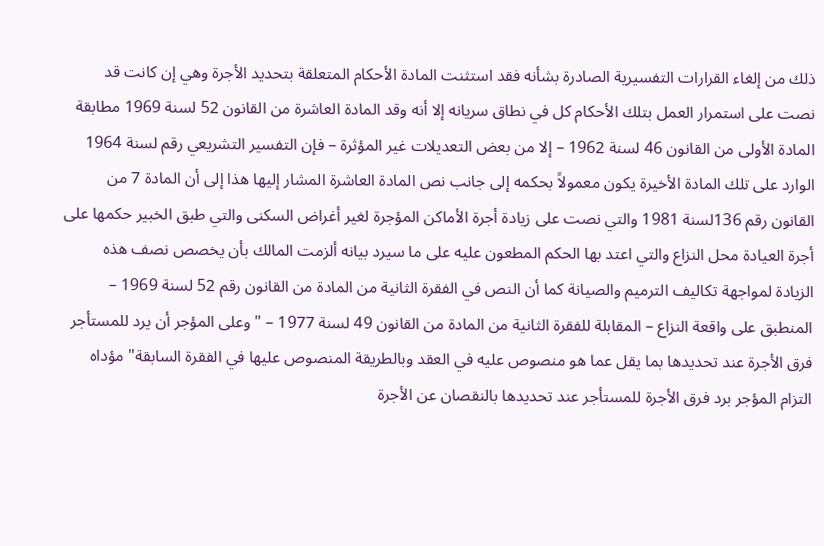ذلك من إلغاء القرارات التفسيرية الصادرة بشأنه فقد استثنت المادة الأحكام المتعلقة بتحديد الأجرة وهي إن كانت قد نصت على استمرار العمل بتلك الأحكام كل في نطاق سريانه إلا أنه وقد المادة العاشرة من القانون 52 لسنة 1969 مطابقة المادة الأولى من القانون 46 لسنة 1962 – إلا من بعض التعديلات غير المؤثرة – فإن التفسير التشريعي رقم لسنة 1964 الوارد على تلك المادة الأخيرة يكون معمولاً بحكمه إلى جانب نص المادة العاشرة المشار إليها هذا إلى أن المادة 7 من القانون رقم 136لسنة 1981 والتي نصت على زيادة أجرة الأماكن المؤجرة لغير أغراض السكنى والتي طبق الخبير حكمها على أجرة العيادة محل النزاع والتي اعتد بها الحكم المطعون عليه على ما سيرد بيانه ألزمت المالك بأن يخصص نصف هذه الزيادة لمواجهة تكاليف الترميم والصيانة كما أن النص في الفقرة الثانية من المادة من القانون رقم 52 لسنة 1969 – المنطبق على واقعة النزاع – المقابلة للفقرة الثانية من المادة من القانون 49 لسنة 1977 – "وعلى المؤجر أن يرد للمستأجر فرق الأجرة عند تحديدها بما يقل عما هو منصوص عليه في العقد وبالطريقة المنصوص عليها في الفقرة السابقة" مؤداه التزام المؤجر برد فرق الأجرة للمستأجر عند تحديدها بالنقصان عن الأجرة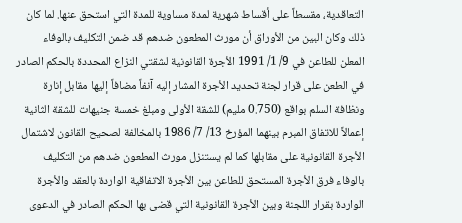التعاقدية، مقسطاً على أقساط شهرية لمدة مساوية للمدة التي استحق عنها. لما كان ذلك وكان البين من الأوراق أن مورث المطعون ضدهم قد ضمن التكليف بالوفاء المعلن للطاعن في 9/ 1/ 1991 الأجرة القانونية لشقتي النزاع المحددة بالحكم الصادر في الطعن على قرار لجنة تحديد الأجرة المشار إليه آنفاً مضافاً إليها مقابل إنارة ونظافة السلم بواقع (0.750 مليم) للشقة الأولى ومبلغ خمسة جنيهات للشقة الثانية إعمالاً للاتفاق المبرم بينهما المؤرخ 13/ 7/ 1986 بالمخالفة لصحيح القانون لاشتمال الأجرة القانونية على مقابلها كما لم يستنزل مورث المطعون ضدهم من التكليف بالوفاء فرق الأجرة المستحق للطاعن بين الأجرة الاتفاقية الواردة بالعقد والأجرة الواردة بقرار اللجنة وبين الأجرة القانونية التي قضى بها الحكم الصادر في الدعوى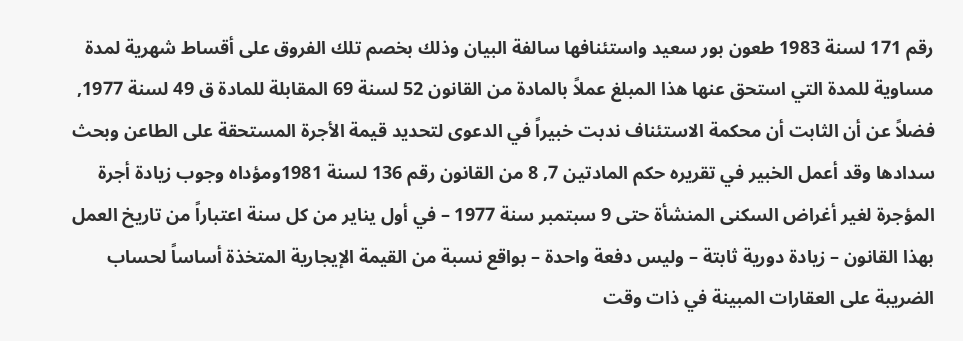رقم 171 لسنة 1983 طعون بور سعيد واستئنافها سالفة البيان وذلك بخصم تلك الفروق على أقساط شهرية لمدة مساوية للمدة التي استحق عنها هذا المبلغ عملاً بالمادة من القانون 52 لسنة 69 المقابلة للمادة ق 49 لسنة 1977, فضلاً عن أن الثابت أن محكمة الاستئناف ندبت خبيراً في الدعوى لتحديد قيمة الأجرة المستحقة على الطاعن وبحث سدادها وقد أعمل الخبير في تقريره حكم المادتين 7, 8 من القانون رقم 136 لسنة 1981ومؤداه وجوب زيادة أجرة المؤجرة لغير أغراض السكنى المنشأة حتى 9 سبتمبر سنة 1977 – في أول يناير من كل سنة اعتباراً من تاريخ العمل بهذا القانون – زيادة دورية ثابتة – وليس دفعة واحدة – بواقع نسبة من القيمة الإيجارية المتخذة أساساً لحساب الضريبة على العقارات المبينة في ذات وقت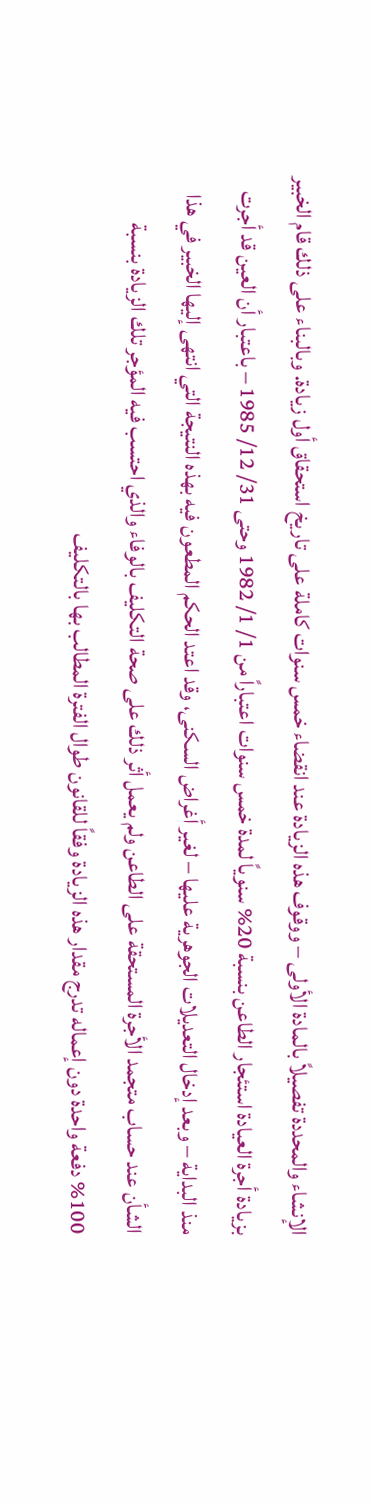الإنشاء والمحددة تفصيلاً بالمادة الأولى – ووقوف هذه الزيادة عند انقضاء خمس سنوات كاملة على تاريخ استحقاق أول زيادة. وبالبناء على ذلك قام الخبير بزيادة أجرة العيادة استئجار الطاعن بنسبة 20% سنوياً لمدة خمس سنوات اعتباراً من 1/ 1/ 1982 وحتى 31/ 12/ 1985 – باعتبار أن العين قد أجرت منذ البداية – وبعد إدخال التعديلات الجوهرية عليها – لغير أغراض السكنى، وقد اعتد الحكم المطعون فيه بهذه النتيجة التي انتهى إليها الخبير في هذا الشأن عند حساب متجمد الأجرة المستحقة على الطاعن ولم يعمل أثر ذلك على صحة التكليف بالوفاء والذي احتسب فيه المؤجر تلك الزيادة بنسبة 100% دفعة واحدة دون إعماله تدرج مقدار هذه الزيادة وفقاً للقانون طوال الفترة المطالب بها بالتكليف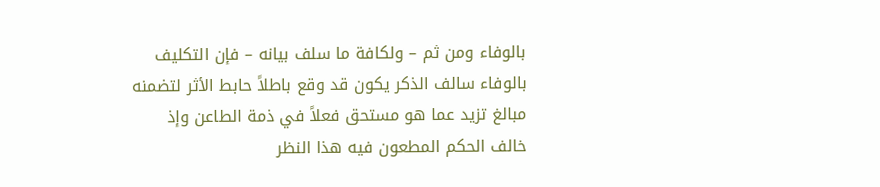بالوفاء ومن ثم – ولكافة ما سلف بيانه – فإن التكليف بالوفاء سالف الذكر يكون قد وقع باطلاً حابط الأثر لتضمنه مبالغ تزيد عما هو مستحق فعلاً في ذمة الطاعن وإذ خالف الحكم المطعون فيه هذا النظر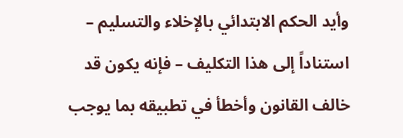وأيد الحكم الابتدائي بالإخلاء والتسليم – استناداً إلى هذا التكليف – فإنه يكون قد خالف القانون وأخطأ في تطبيقه بما يوجب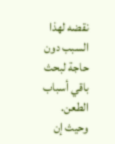نقضه لهذا السبب دون حاجة لبحث باقي أسباب الطعن.
وحيث إن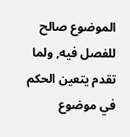الموضوع صالح للفصل فيه, ولما تقدم يتعين الحكم في موضوع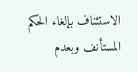الاستئناف بإلغاء الحكم المستأنف وبعدم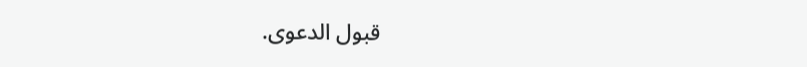قبول الدعوى.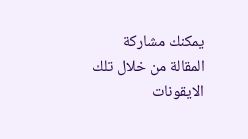يمكنك مشاركة المقالة من خلال تلك الايقونات